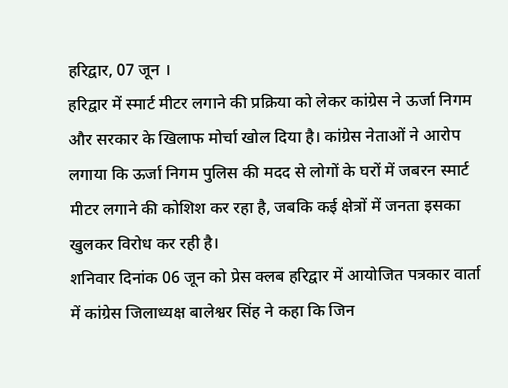हरिद्वार, 07 जून ।
हरिद्वार में स्मार्ट मीटर लगाने की प्रक्रिया को लेकर कांग्रेस ने ऊर्जा निगम और सरकार के खिलाफ मोर्चा खोल दिया है। कांग्रेस नेताओं ने आरोप लगाया कि ऊर्जा निगम पुलिस की मदद से लोगों के घरों में जबरन स्मार्ट मीटर लगाने की कोशिश कर रहा है, जबकि कई क्षेत्रों में जनता इसका खुलकर विरोध कर रही है।
शनिवार दिनांक 06 जून को प्रेस क्लब हरिद्वार में आयोजित पत्रकार वार्ता में कांग्रेस जिलाध्यक्ष बालेश्वर सिंह ने कहा कि जिन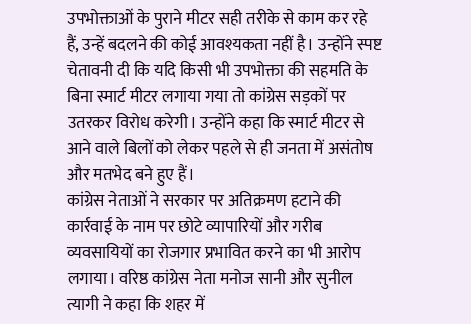उपभोक्ताओं के पुराने मीटर सही तरीके से काम कर रहे हैं, उन्हें बदलने की कोई आवश्यकता नहीं है। उन्होंने स्पष्ट चेतावनी दी कि यदि किसी भी उपभोक्ता की सहमति के बिना स्मार्ट मीटर लगाया गया तो कांग्रेस सड़कों पर उतरकर विरोध करेगी। उन्होंने कहा कि स्मार्ट मीटर से आने वाले बिलों को लेकर पहले से ही जनता में असंतोष और मतभेद बने हुए हैं।
कांग्रेस नेताओं ने सरकार पर अतिक्रमण हटाने की कार्रवाई के नाम पर छोटे व्यापारियों और गरीब व्यवसायियों का रोजगार प्रभावित करने का भी आरोप लगाया। वरिष्ठ कांग्रेस नेता मनोज सानी और सुनील त्यागी ने कहा कि शहर में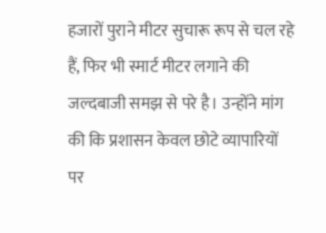हजारों पुराने मीटर सुचारू रूप से चल रहे हैं, फिर भी स्मार्ट मीटर लगाने की जल्दबाजी समझ से परे है। उन्होंने मांग की कि प्रशासन केवल छोटे व्यापारियों पर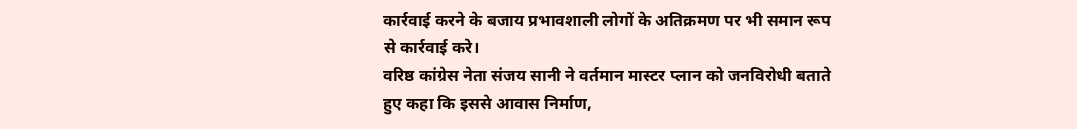कार्रवाई करने के बजाय प्रभावशाली लोगों के अतिक्रमण पर भी समान रूप से कार्रवाई करे।
वरिष्ठ कांग्रेस नेता संजय सानी ने वर्तमान मास्टर प्लान को जनविरोधी बताते हुए कहा कि इससे आवास निर्माण,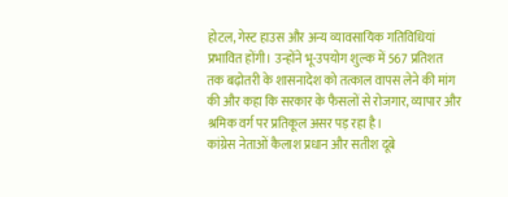होटल, गेस्ट हाउस और अन्य व्यावसायिक गतिविधियां प्रभावित होंगी। उन्होंने भू-उपयोग शुल्क में 567 प्रतिशत तक बढ़ोतरी के शासनादेश को तत्काल वापस लेने की मांग की और कहा कि सरकार के फैसलों से रोजगार, व्यापार और श्रमिक वर्ग पर प्रतिकूल असर पड़ रहा है।
कांग्रेस नेताओं कैलाश प्रधान और सतीश दूबे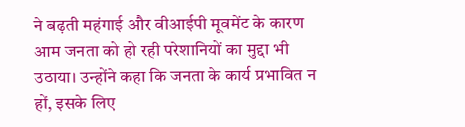ने बढ़ती महंगाई और वीआईपी मूवमेंट के कारण आम जनता को हो रही परेशानियों का मुद्दा भी उठाया। उन्होंने कहा कि जनता के कार्य प्रभावित न हों, इसके लिए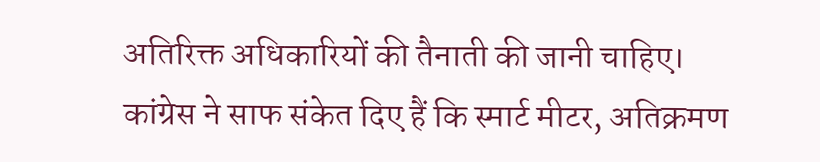अतिरिक्त अधिकारियों की तैनाती की जानी चाहिए।
कांग्रेस ने साफ संकेत दिए हैं कि स्मार्ट मीटर, अतिक्रमण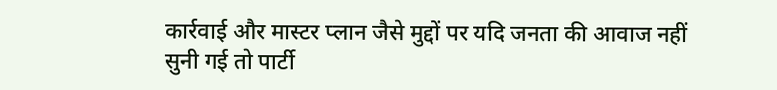कार्रवाई और मास्टर प्लान जैसे मुद्दों पर यदि जनता की आवाज नहीं सुनी गई तो पार्टी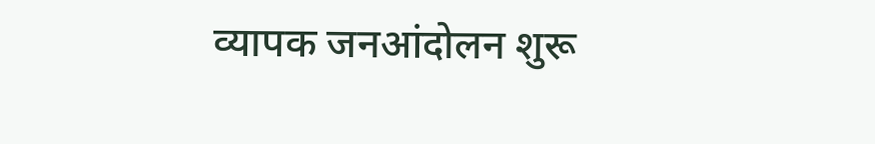व्यापक जनआंदोलन शुरू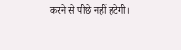करने से पीछे नहीं हटेगी।